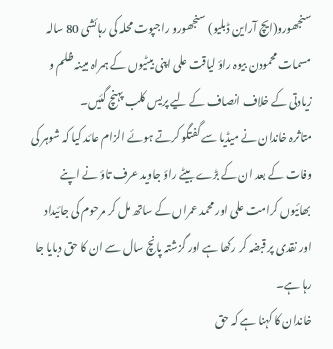سنجھورو(ایچ آراین ڈبلیو) سنجھورو راجپوت محلہ کی رہائشی 80 سالہ مسمات محمودن بیوہ راؤ لیاقت علی اپنی بیٹیوں کے ہمراہ مبینہ ظلم و زیادتی کے خلاف انصاف کے لیے پریس کلب پہنچ گئیں۔
متاثرہ خاندان نے میڈیا سے گفتگو کرتے ہوئے الزام عائد کیا کہ شوہر کی وفات کے بعد ان کے بڑے بیٹے راؤ جاوید عرف تاؤ نے اپنے بھائیوں کرامت علی اور محمد عمراں کے ساتھ مل کر مرحوم کی جائیداد اور نقدی پر قبضہ کر رکھا ہے اور گزشتہ پانچ سال سے ان کا حق دبایا جا رہا ہے۔
خاندان کا کہنا ہے کہ حق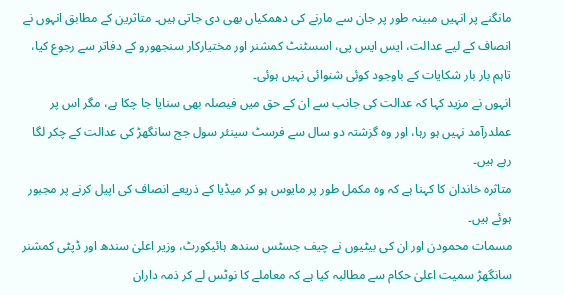مانگنے پر انہیں مبینہ طور پر جان سے مارنے کی دھمکیاں بھی دی جاتی ہیں۔ متاثرین کے مطابق انہوں نے انصاف کے لیے عدالت، ایس ایس پی، اسسٹنٹ کمشنر اور مختیارکار سنجھورو کے دفاتر سے رجوع کیا، تاہم بار بار شکایات کے باوجود کوئی شنوائی نہیں ہوئی۔
انہوں نے مزید کہا کہ عدالت کی جانب سے ان کے حق میں فیصلہ بھی سنایا جا چکا ہے، مگر اس پر عملدرآمد نہیں ہو رہا، اور وہ گزشتہ دو سال سے فرسٹ سینئر سول جج سانگھڑ کی عدالت کے چکر لگا رہے ہیں۔
متاثرہ خاندان کا کہنا ہے کہ وہ مکمل طور پر مایوس ہو کر میڈیا کے ذریعے انصاف کی اپیل کرنے پر مجبور ہوئے ہیں۔
مسمات محمودن اور ان کی بیٹیوں نے چیف جسٹس سندھ ہائیکورٹ، وزیر اعلیٰ سندھ اور ڈپٹی کمشنر سانگھڑ سمیت اعلیٰ حکام سے مطالبہ کیا ہے کہ معاملے کا نوٹس لے کر ذمہ داران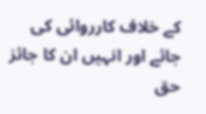کے خلاف کارروائی کی جائے اور انہیں ان کا جائز حق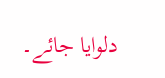دلوایا جائے۔